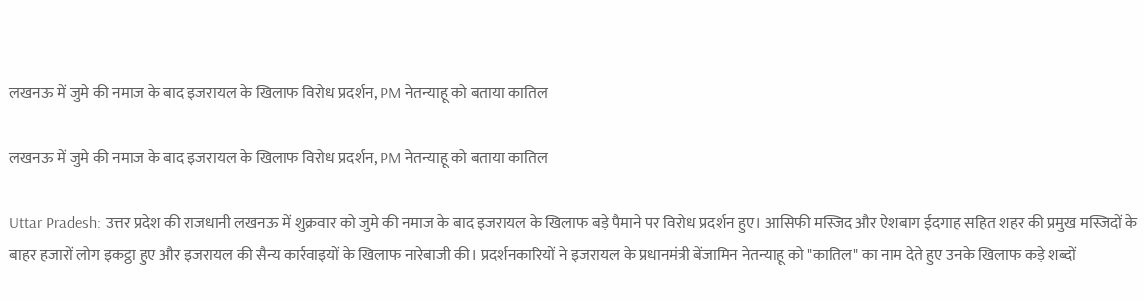लखनऊ में जुमे की नमाज के बाद इजरायल के खिलाफ विरोध प्रदर्शन, PM नेतन्याहू को बताया कातिल

लखनऊ में जुमे की नमाज के बाद इजरायल के खिलाफ विरोध प्रदर्शन, PM नेतन्याहू को बताया कातिल

Uttar Pradesh: उत्तर प्रदेश की राजधानी लखनऊ में शुक्रवार को जुमे की नमाज के बाद इजरायल के खिलाफ बड़े पैमाने पर विरोध प्रदर्शन हुए। आसिफी मस्जिद और ऐशबाग ईदगाह सहित शहर की प्रमुख मस्जिदों के बाहर हजारों लोग इकट्ठा हुए और इजरायल की सैन्य कार्रवाइयों के खिलाफ नारेबाजी की। प्रदर्शनकारियों ने इजरायल के प्रधानमंत्री बेंजामिन नेतन्याहू को "कातिल" का नाम देते हुए उनके खिलाफ कड़े शब्दों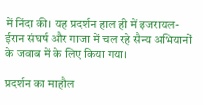में निंदा की। यह प्रदर्शन हाल ही में इजरायल-ईरान संघर्ष और गाजा में चल रहे सैन्य अभियानों के जवाब में के लिए किया गया।

प्रदर्शन का माहौल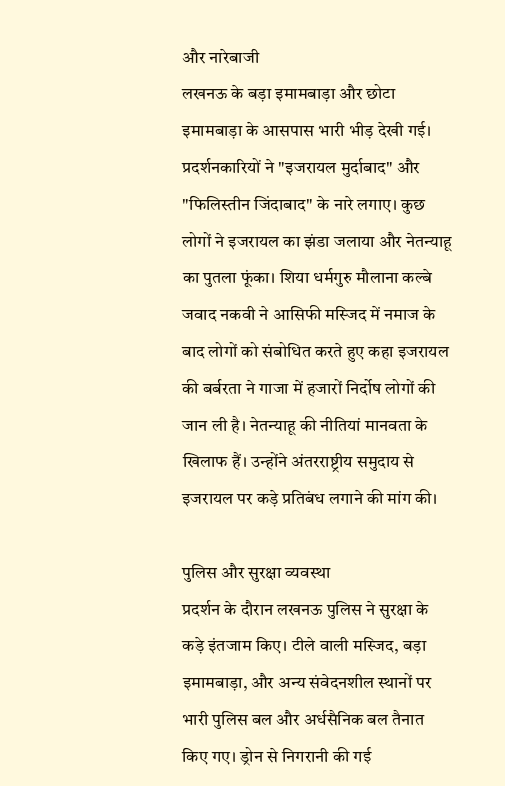और नारेबाजी
लखनऊ के बड़ा इमामबाड़ा और छोटा इमामबाड़ा के आसपास भारी भीड़ देखी गई। प्रदर्शनकारियों ने "इजरायल मुर्दाबाद" और "फिलिस्तीन जिंदाबाद" के नारे लगाए। कुछ लोगों ने इजरायल का झंडा जलाया और नेतन्याहू का पुतला फूंका। शिया धर्मगुरु मौलाना कल्बे जवाद नकवी ने आसिफी मस्जिद में नमाज के बाद लोगों को संबोधित करते हुए कहा इजरायल की बर्बरता ने गाजा में हजारों निर्दोष लोगों की जान ली है। नेतन्याहू की नीतियां मानवता के खिलाफ हैं। उन्होंने अंतरराष्ट्रीय समुदाय से इजरायल पर कड़े प्रतिबंध लगाने की मांग की।

पुलिस और सुरक्षा व्यवस्था
प्रदर्शन के दौरान लखनऊ पुलिस ने सुरक्षा के कड़े इंतजाम किए। टीले वाली मस्जिद, बड़ा इमामबाड़ा, और अन्य संवेदनशील स्थानों पर भारी पुलिस बल और अर्धसैनिक बल तैनात किए गए। ड्रोन से निगरानी की गई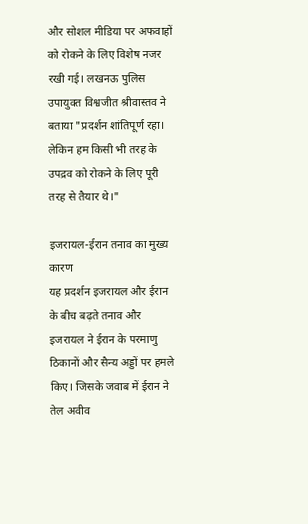और सोशल मीडिया पर अफवाहों को रोकने के लिए विशेष नजर रखी गई। लखनऊ पुलिस उपायुक्त विश्वजीत श्रीवास्तव ने बताया "प्रदर्शन शांतिपूर्ण रहा। लेकिन हम किसी भी तरह के उपद्रव को रोकने के लिए पूरी तरह से तैयार थे।"

इजरायल-ईरान तनाव का मुख्य कारण
यह प्रदर्शन इजरायल और ईरान के बीच बढ़ते तनाव और इजरायल ने ईरान के परमाणु ठिकानों और सैन्य अड्डों पर हमले किए। जिसके जवाब में ईरान ने तेल अवीव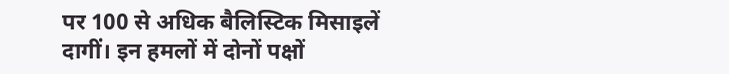पर 100 से अधिक बैलिस्टिक मिसाइलें दागीं। इन हमलों में दोनों पक्षों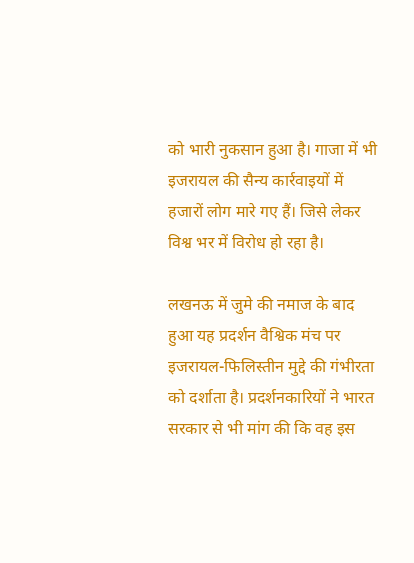को भारी नुकसान हुआ है। गाजा में भी इजरायल की सैन्य कार्रवाइयों में हजारों लोग मारे गए हैं। जिसे लेकर विश्व भर में विरोध हो रहा है।

लखनऊ में जुमे की नमाज के बाद हुआ यह प्रदर्शन वैश्विक मंच पर इजरायल-फिलिस्तीन मुद्दे की गंभीरता को दर्शाता है। प्रदर्शनकारियों ने भारत सरकार से भी मांग की कि वह इस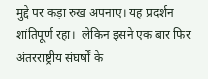मुद्दे पर कड़ा रुख अपनाए। यह प्रदर्शन शांतिपूर्ण रहा।  लेकिन इसने एक बार फिर अंतरराष्ट्रीय संघर्षों के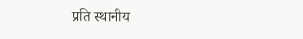प्रति स्थानीय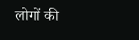लोगों की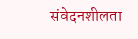संवेदनशीलता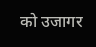को उजागर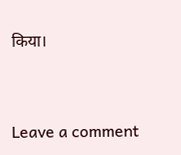किया।


Leave a comment